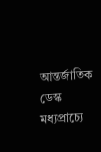আন্তর্জাতিক ডেস্ক
মধ্যপ্রাচ্যে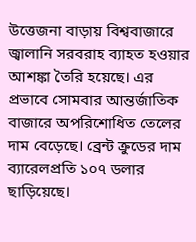উত্তেজনা বাড়ায় বিশ্ববাজারে জ্বালানি সরবরাহ ব্যাহত হওয়ার আশঙ্কা তৈরি হয়েছে। এর প্রভাবে সোমবার আন্তর্জাতিক বাজারে অপরিশোধিত তেলের দাম বেড়েছে। ব্রেন্ট ক্রুডের দাম ব্যারেলপ্রতি ১০৭ ডলার ছাড়িয়েছে।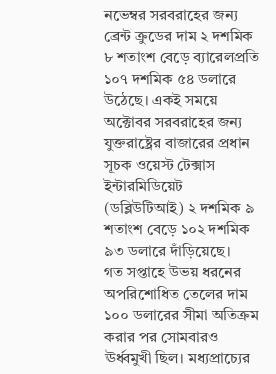নভেম্বর সরবরাহের জন্য ব্রেন্ট ক্রুডের দাম ২ দশমিক ৮ শতাংশ বেড়ে ব্যারেলপ্রতি ১০৭ দশমিক ৫৪ ডলারে উঠেছে। একই সময়ে অক্টোবর সরবরাহের জন্য যুক্তরাষ্ট্রের বাজারের প্রধান সূচক ওয়েস্ট টেক্সাস ইন্টারমিডিয়েট (ডব্লিউটিআই) ২ দশমিক ৯ শতাংশ বেড়ে ১০২ দশমিক ৯৩ ডলারে দাঁড়িয়েছে।
গত সপ্তাহে উভয় ধরনের অপরিশোধিত তেলের দাম ১০০ ডলারের সীমা অতিক্রম করার পর সোমবারও ঊর্ধ্বমুখী ছিল। মধ্যপ্রাচ্যের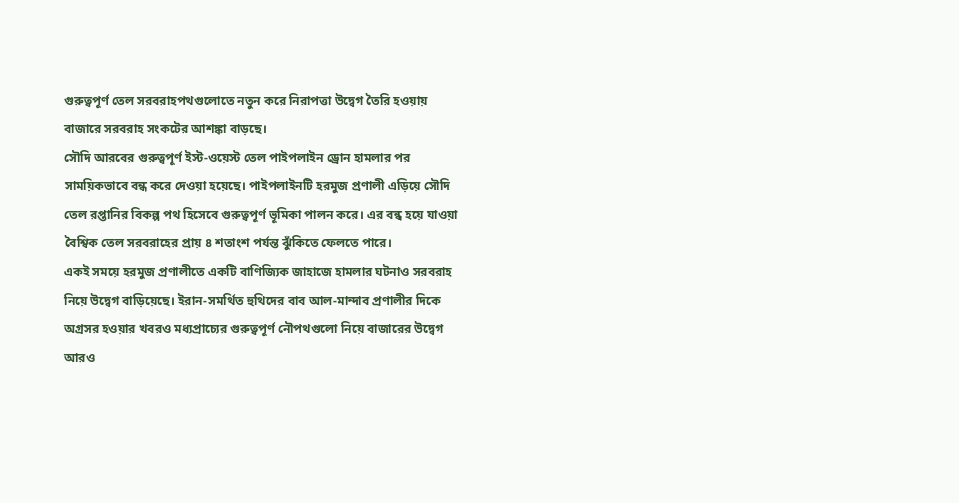গুরুত্বপূর্ণ তেল সরবরাহপথগুলোতে নতুন করে নিরাপত্তা উদ্বেগ তৈরি হওয়ায় বাজারে সরবরাহ সংকটের আশঙ্কা বাড়ছে।
সৌদি আরবের গুরুত্বপূর্ণ ইস্ট-ওয়েস্ট তেল পাইপলাইন ড্রোন হামলার পর সাময়িকভাবে বন্ধ করে দেওয়া হয়েছে। পাইপলাইনটি হরমুজ প্রণালী এড়িয়ে সৌদি তেল রপ্তানির বিকল্প পথ হিসেবে গুরুত্বপূর্ণ ভূমিকা পালন করে। এর বন্ধ হয়ে যাওয়া বৈশ্বিক তেল সরবরাহের প্রায় ৪ শতাংশ পর্যন্ত ঝুঁকিতে ফেলতে পারে।
একই সময়ে হরমুজ প্রণালীতে একটি বাণিজ্যিক জাহাজে হামলার ঘটনাও সরবরাহ নিয়ে উদ্বেগ বাড়িয়েছে। ইরান-সমর্থিত হুথিদের বাব আল-মান্দাব প্রণালীর দিকে অগ্রসর হওয়ার খবরও মধ্যপ্রাচ্যের গুরুত্বপূর্ণ নৌপথগুলো নিয়ে বাজারের উদ্বেগ আরও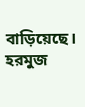বাড়িয়েছে।
হরমুজ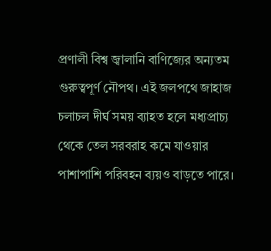প্রণালী বিশ্ব জ্বালানি বাণিজ্যের অন্যতম গুরুত্বপূর্ণ নৌপথ। এই জলপথে জাহাজ চলাচল দীর্ঘ সময় ব্যাহত হলে মধ্যপ্রাচ্য থেকে তেল সরবরাহ কমে যাওয়ার পাশাপাশি পরিবহন ব্যয়ও বাড়তে পারে।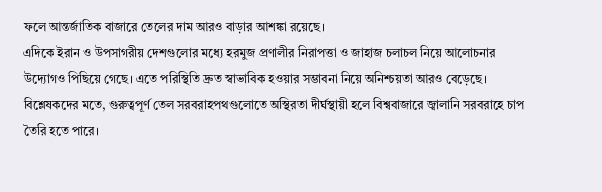ফলে আন্তর্জাতিক বাজারে তেলের দাম আরও বাড়ার আশঙ্কা রয়েছে।
এদিকে ইরান ও উপসাগরীয় দেশগুলোর মধ্যে হরমুজ প্রণালীর নিরাপত্তা ও জাহাজ চলাচল নিয়ে আলোচনার উদ্যোগও পিছিয়ে গেছে। এতে পরিস্থিতি দ্রুত স্বাভাবিক হওয়ার সম্ভাবনা নিয়ে অনিশ্চয়তা আরও বেড়েছে।
বিশ্লেষকদের মতে, গুরুত্বপূর্ণ তেল সরবরাহপথগুলোতে অস্থিরতা দীর্ঘস্থায়ী হলে বিশ্ববাজারে জ্বালানি সরবরাহে চাপ তৈরি হতে পারে।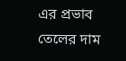এর প্রভাব তেলের দাম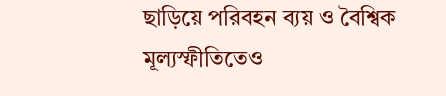ছাড়িয়ে পরিবহন ব্যয় ও বৈশ্বিক মূল্যস্ফীতিতেও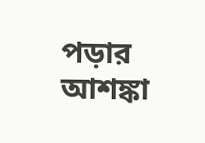পড়ার আশঙ্কা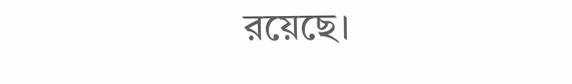রয়েছে।